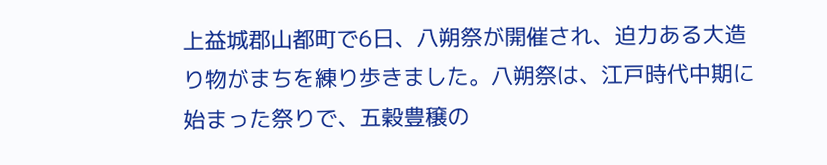上益城郡山都町で6日、八朔祭が開催され、迫力ある大造り物がまちを練り歩きました。八朔祭は、江戸時代中期に始まった祭りで、五穀豊穣の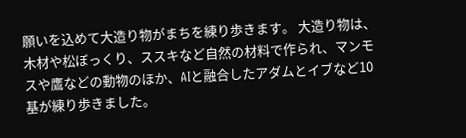願いを込めて大造り物がまちを練り歩きます。 大造り物は、木材や松ぼっくり、ススキなど自然の材料で作られ、マンモスや鷹などの動物のほか、AIと融合したアダムとイブなど10基が練り歩きました。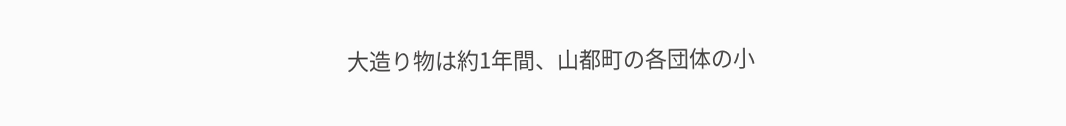大造り物は約1年間、山都町の各団体の小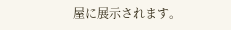屋に展示されます。